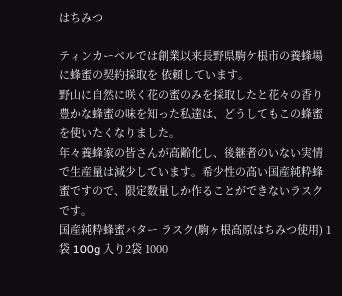はちみつ

ティンカーベルでは創業以来長野県駒ケ根市の養蜂場に蜂蜜の契約採取を 依頼しています。
野山に自然に咲く花の蜜のみを採取したと花々の香り豊かな蜂蜜の味を知った私達は、どうしてもこの蜂蜜を使いたくなりました。
年々養蜂家の皆さんが高齢化し、後継者のいない実情で生産量は減少しています。希少性の高い国産純粋蜂蜜ですので、限定数量しか作ることができないラスクです。
国産純粋蜂蜜バター ラスク(駒ヶ根高原はちみつ使用) 1袋 100g 入り2袋 1000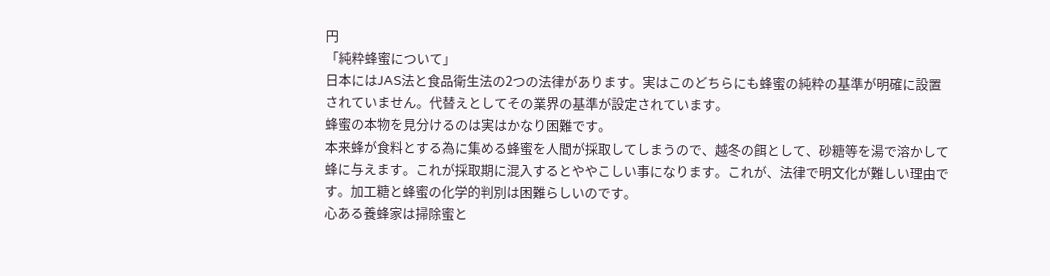円
「純粋蜂蜜について」
日本にはJAS法と食品衛生法の2つの法律があります。実はこのどちらにも蜂蜜の純粋の基準が明確に設置
されていません。代替えとしてその業界の基準が設定されています。
蜂蜜の本物を見分けるのは実はかなり困難です。
本来蜂が食料とする為に集める蜂蜜を人間が採取してしまうので、越冬の餌として、砂糖等を湯で溶かして
蜂に与えます。これが採取期に混入するとややこしい事になります。これが、法律で明文化が難しい理由で
す。加工糖と蜂蜜の化学的判別は困難らしいのです。
心ある養蜂家は掃除蜜と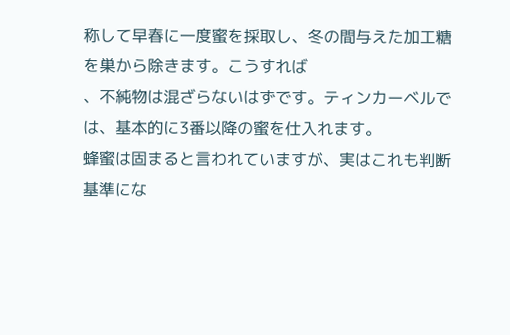称して早春に一度蜜を採取し、冬の間与えた加工糖を巣から除きます。こうすれば
、不純物は混ざらないはずです。ティンカーベルでは、基本的に3番以降の蜜を仕入れます。
蜂蜜は固まると言われていますが、実はこれも判断基準にな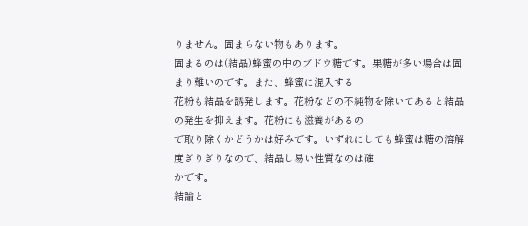りません。固まらない物もあります。
固まるのは(結晶)蜂蜜の中のブドウ糖です。果糖が多い場合は固まり難いのです。また、蜂蜜に混入する
花粉も結晶を誘発します。花粉などの不純物を除いてあると結晶の発生を抑えます。花粉にも滋養があるの
で取り除くかどうかは好みです。いずれにしても蜂蜜は糖の溶解度ぎりぎりなので、結晶し易い性質なのは確
かです。
結論と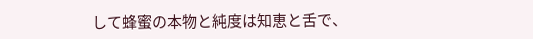して蜂蜜の本物と純度は知恵と舌で、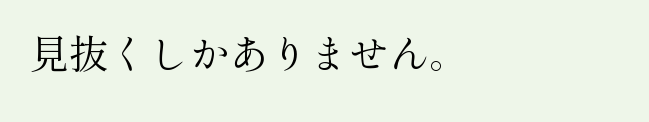見抜くしかありません。